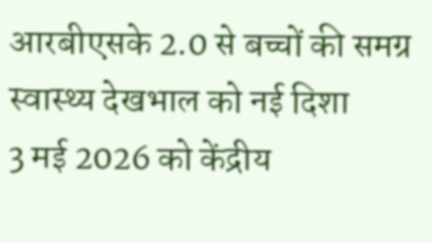आरबीएसके 2.0 से बच्चों की समग्र स्वास्थ्य देखभाल को नई दिशा
3 मई 2026 को केंद्रीय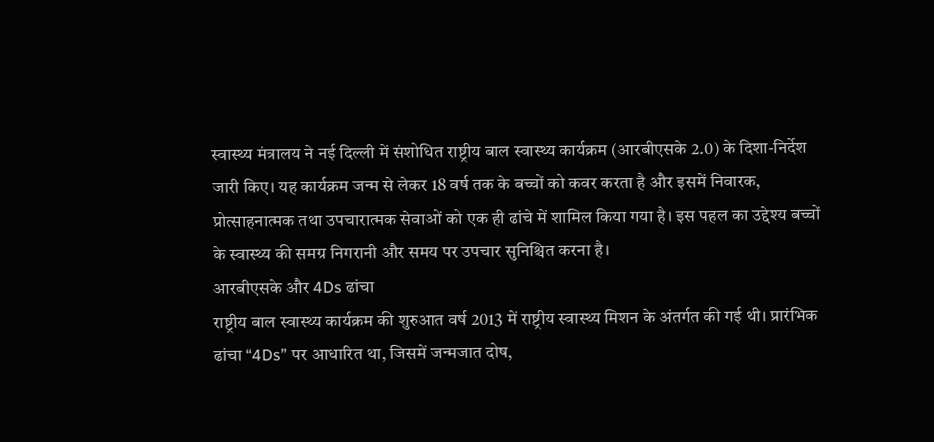स्वास्थ्य मंत्रालय ने नई दिल्ली में संशोधित राष्ट्रीय बाल स्वास्थ्य कार्यक्रम (आरबीएसके 2.0) के दिशा-निर्देश जारी किए। यह कार्यक्रम जन्म से लेकर 18 वर्ष तक के बच्चों को कवर करता है और इसमें निवारक, प्रोत्साहनात्मक तथा उपचारात्मक सेवाओं को एक ही ढांचे में शामिल किया गया है। इस पहल का उद्देश्य बच्चों के स्वास्थ्य की समग्र निगरानी और समय पर उपचार सुनिश्चित करना है।
आरबीएसके और 4Ds ढांचा
राष्ट्रीय बाल स्वास्थ्य कार्यक्रम की शुरुआत वर्ष 2013 में राष्ट्रीय स्वास्थ्य मिशन के अंतर्गत की गई थी। प्रारंभिक ढांचा “4Ds” पर आधारित था, जिसमें जन्मजात दोष,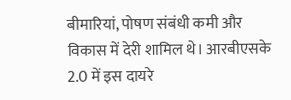बीमारियां, पोषण संबंधी कमी और विकास में देरी शामिल थे। आरबीएसके 2.0 में इस दायरे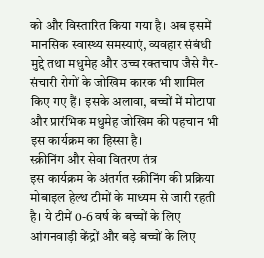को और विस्तारित किया गया है। अब इसमें मानसिक स्वास्थ्य समस्याएं, व्यवहार संबंधी मुद्दे तथा मधुमेह और उच्च रक्तचाप जैसे गैर-संचारी रोगों के जोखिम कारक भी शामिल किए गए हैं। इसके अलावा, बच्चों में मोटापा और प्रारंभिक मधुमेह जोखिम की पहचान भी इस कार्यक्रम का हिस्सा है।
स्क्रीनिंग और सेवा वितरण तंत्र
इस कार्यक्रम के अंतर्गत स्क्रीनिंग की प्रक्रिया मोबाइल हेल्थ टीमों के माध्यम से जारी रहती है। ये टीमें 0-6 वर्ष के बच्चों के लिए आंगनवाड़ी केंद्रों और बड़े बच्चों के लिए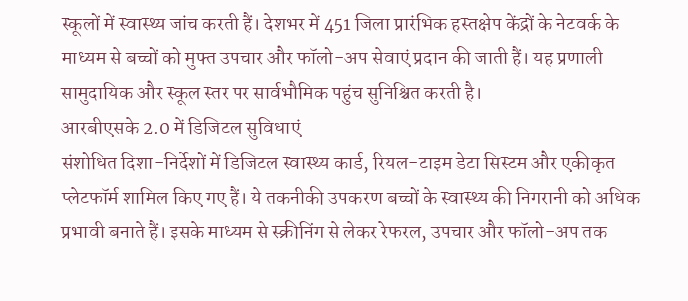स्कूलों में स्वास्थ्य जांच करती हैं। देशभर में 451 जिला प्रारंभिक हस्तक्षेप केंद्रों के नेटवर्क के माध्यम से बच्चों को मुफ्त उपचार और फॉलो-अप सेवाएं प्रदान की जाती हैं। यह प्रणाली सामुदायिक और स्कूल स्तर पर सार्वभौमिक पहुंच सुनिश्चित करती है।
आरबीएसके 2.0 में डिजिटल सुविधाएं
संशोधित दिशा-निर्देशों में डिजिटल स्वास्थ्य कार्ड, रियल-टाइम डेटा सिस्टम और एकीकृत प्लेटफॉर्म शामिल किए गए हैं। ये तकनीकी उपकरण बच्चों के स्वास्थ्य की निगरानी को अधिक प्रभावी बनाते हैं। इसके माध्यम से स्क्रीनिंग से लेकर रेफरल, उपचार और फॉलो-अप तक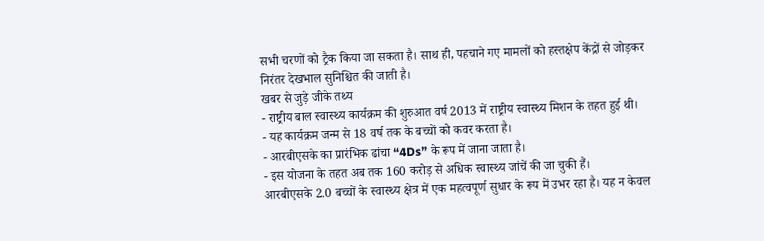सभी चरणों को ट्रैक किया जा सकता है। साथ ही, पहचाने गए मामलों को हस्तक्षेप केंद्रों से जोड़कर निरंतर देखभाल सुनिश्चित की जाती है।
खबर से जुड़े जीके तथ्य
- राष्ट्रीय बाल स्वास्थ्य कार्यक्रम की शुरुआत वर्ष 2013 में राष्ट्रीय स्वास्थ्य मिशन के तहत हुई थी।
- यह कार्यक्रम जन्म से 18 वर्ष तक के बच्चों को कवर करता है।
- आरबीएसके का प्रारंभिक ढांचा “4Ds” के रूप में जाना जाता है।
- इस योजना के तहत अब तक 160 करोड़ से अधिक स्वास्थ्य जांचें की जा चुकी हैं।
आरबीएसके 2.0 बच्चों के स्वास्थ्य क्षेत्र में एक महत्वपूर्ण सुधार के रूप में उभर रहा है। यह न केवल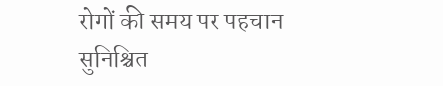रोगों की समय पर पहचान सुनिश्चित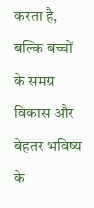करता है, बल्कि बच्चों के समग्र विकास और बेहतर भविष्य के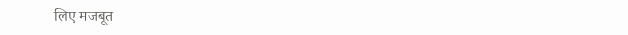लिए मजबूत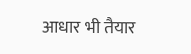आधार भी तैयार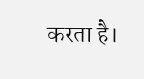करता है।